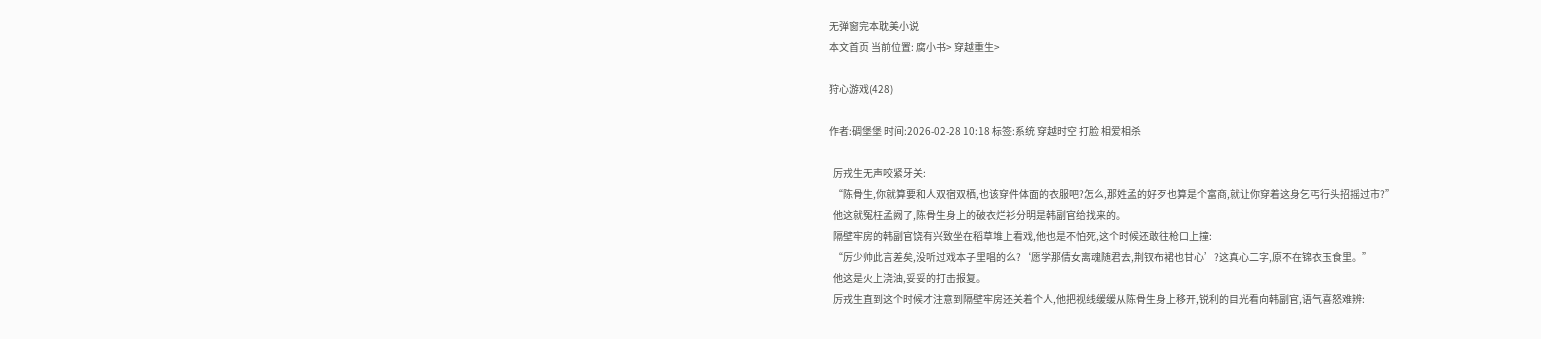无弹窗完本耽美小说
本文首页 当前位置: 腐小书> 穿越重生>

狩心游戏(428)

作者:碉堡堡 时间:2026-02-28 10:18 标签:系统 穿越时空 打脸 相爱相杀

  厉戎生无声咬紧牙关:
  “陈骨生,你就算要和人双宿双栖,也该穿件体面的衣服吧?怎么,那姓孟的好歹也算是个富商,就让你穿着这身乞丐行头招摇过市?”
  他这就冤枉孟阙了,陈骨生身上的破衣烂衫分明是韩副官给找来的。
  隔壁牢房的韩副官饶有兴致坐在稻草堆上看戏,他也是不怕死,这个时候还敢往枪口上撞:
  “厉少帅此言差矣,没听过戏本子里唱的么?‘愿学那倩女离魂随君去,荆钗布裙也甘心’?这真心二字,原不在锦衣玉食里。”
  他这是火上浇油,妥妥的打击报复。
  厉戎生直到这个时候才注意到隔壁牢房还关着个人,他把视线缓缓从陈骨生身上移开,锐利的目光看向韩副官,语气喜怒难辨: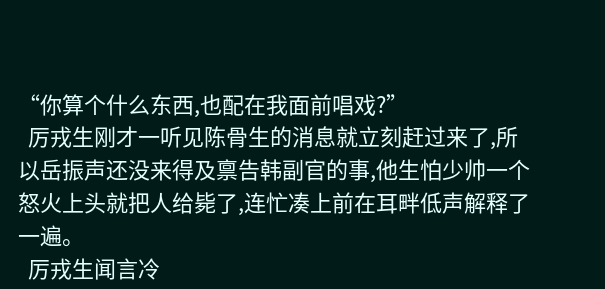“你算个什么东西,也配在我面前唱戏?”
  厉戎生刚才一听见陈骨生的消息就立刻赶过来了,所以岳振声还没来得及禀告韩副官的事,他生怕少帅一个怒火上头就把人给毙了,连忙凑上前在耳畔低声解释了一遍。
  厉戎生闻言冷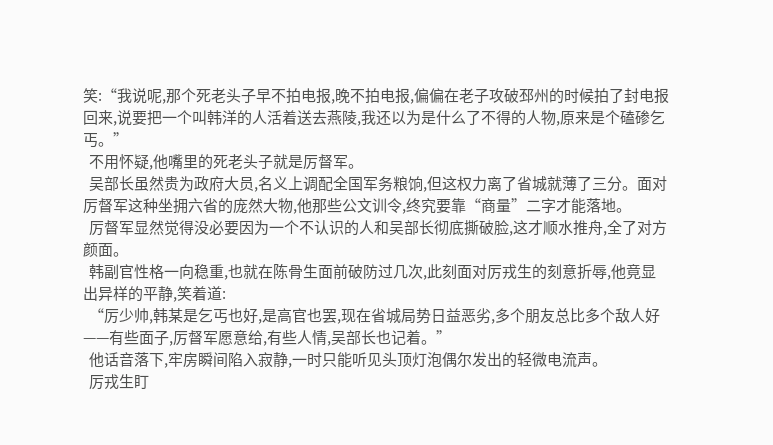笑:“我说呢,那个死老头子早不拍电报,晚不拍电报,偏偏在老子攻破邳州的时候拍了封电报回来,说要把一个叫韩洋的人活着送去燕陵,我还以为是什么了不得的人物,原来是个磕碜乞丐。”
  不用怀疑,他嘴里的死老头子就是厉督军。
  吴部长虽然贵为政府大员,名义上调配全国军务粮饷,但这权力离了省城就薄了三分。面对厉督军这种坐拥六省的庞然大物,他那些公文训令,终究要靠“商量”二字才能落地。
  厉督军显然觉得没必要因为一个不认识的人和吴部长彻底撕破脸,这才顺水推舟,全了对方颜面。
  韩副官性格一向稳重,也就在陈骨生面前破防过几次,此刻面对厉戎生的刻意折辱,他竟显出异样的平静,笑着道:
  “厉少帅,韩某是乞丐也好,是高官也罢,现在省城局势日益恶劣,多个朋友总比多个敌人好——有些面子,厉督军愿意给,有些人情,吴部长也记着。”
  他话音落下,牢房瞬间陷入寂静,一时只能听见头顶灯泡偶尔发出的轻微电流声。
  厉戎生盯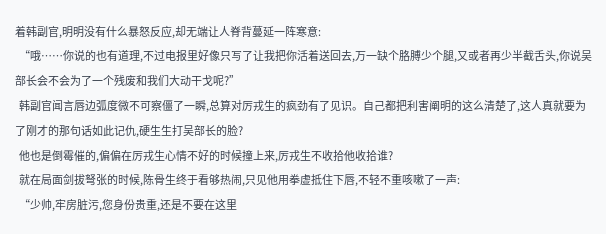着韩副官,明明没有什么暴怒反应,却无端让人脊背蔓延一阵寒意:
  “哦……你说的也有道理,不过电报里好像只写了让我把你活着送回去,万一缺个胳膊少个腿,又或者再少半截舌头,你说吴部长会不会为了一个残废和我们大动干戈呢?”
  韩副官闻言唇边弧度微不可察僵了一瞬,总算对厉戎生的疯劲有了见识。自己都把利害阐明的这么清楚了,这人真就要为了刚才的那句话如此记仇,硬生生打吴部长的脸?
  他也是倒霉催的,偏偏在厉戎生心情不好的时候撞上来,厉戎生不收拾他收拾谁?
  就在局面剑拔弩张的时候,陈骨生终于看够热闹,只见他用拳虚抵住下唇,不轻不重咳嗽了一声:
  “少帅,牢房脏污,您身份贵重,还是不要在这里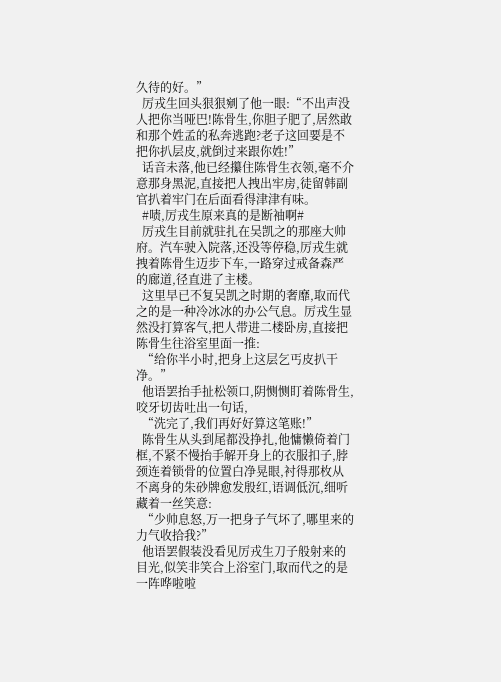久待的好。”
  厉戎生回头狠狠剜了他一眼:“不出声没人把你当哑巴!陈骨生,你胆子肥了,居然敢和那个姓孟的私奔逃跑?老子这回要是不把你扒层皮,就倒过来跟你姓!”
  话音未落,他已经攥住陈骨生衣领,毫不介意那身黑泥,直接把人拽出牢房,徒留韩副官扒着牢门在后面看得津津有味。
  #啧,厉戎生原来真的是断袖啊#
  厉戎生目前就驻扎在吴凯之的那座大帅府。汽车驶入院落,还没等停稳,厉戎生就拽着陈骨生迈步下车,一路穿过戒备森严的廊道,径直进了主楼。
  这里早已不复吴凯之时期的奢靡,取而代之的是一种冷冰冰的办公气息。厉戎生显然没打算客气,把人带进二楼卧房,直接把陈骨生往浴室里面一推:
  “给你半小时,把身上这层乞丐皮扒干净。”
  他语罢抬手扯松领口,阴恻恻盯着陈骨生,咬牙切齿吐出一句话,
  “洗完了,我们再好好算这笔账!”
  陈骨生从头到尾都没挣扎,他慵懒倚着门框,不紧不慢抬手解开身上的衣服扣子,脖颈连着锁骨的位置白净晃眼,衬得那枚从不离身的朱砂牌愈发殷红,语调低沉,细听藏着一丝笑意:
  “少帅息怒,万一把身子气坏了,哪里来的力气收拾我?”
  他语罢假装没看见厉戎生刀子般射来的目光,似笑非笑合上浴室门,取而代之的是一阵哗啦啦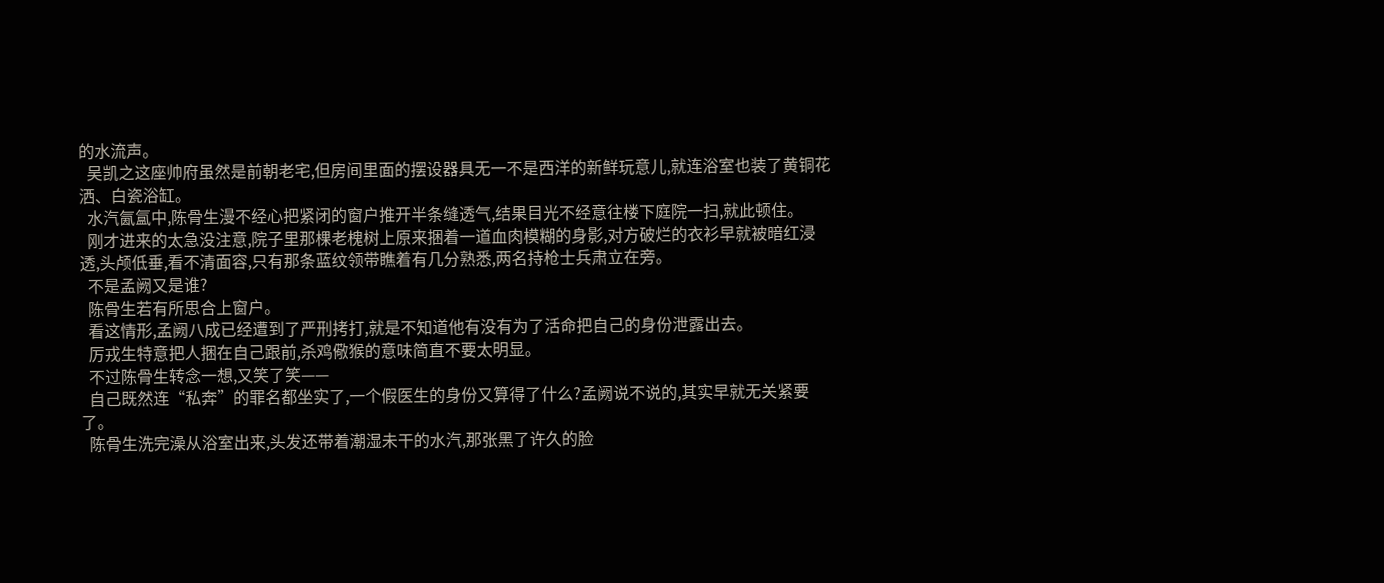的水流声。
  吴凯之这座帅府虽然是前朝老宅,但房间里面的摆设器具无一不是西洋的新鲜玩意儿,就连浴室也装了黄铜花洒、白瓷浴缸。
  水汽氤氲中,陈骨生漫不经心把紧闭的窗户推开半条缝透气,结果目光不经意往楼下庭院一扫,就此顿住。
  刚才进来的太急没注意,院子里那棵老槐树上原来捆着一道血肉模糊的身影,对方破烂的衣衫早就被暗红浸透,头颅低垂,看不清面容,只有那条蓝纹领带瞧着有几分熟悉,两名持枪士兵肃立在旁。
  不是孟阙又是谁?
  陈骨生若有所思合上窗户。
  看这情形,孟阙八成已经遭到了严刑拷打,就是不知道他有没有为了活命把自己的身份泄露出去。
  厉戎生特意把人捆在自己跟前,杀鸡儆猴的意味简直不要太明显。
  不过陈骨生转念一想,又笑了笑——
  自己既然连“私奔”的罪名都坐实了,一个假医生的身份又算得了什么?孟阙说不说的,其实早就无关紧要了。
  陈骨生洗完澡从浴室出来,头发还带着潮湿未干的水汽,那张黑了许久的脸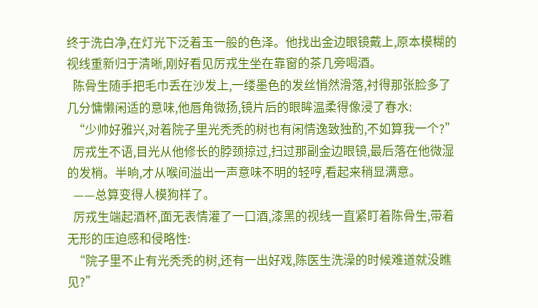终于洗白净,在灯光下泛着玉一般的色泽。他找出金边眼镜戴上,原本模糊的视线重新归于清晰,刚好看见厉戎生坐在靠窗的茶几旁喝酒。
  陈骨生随手把毛巾丢在沙发上,一缕墨色的发丝悄然滑落,衬得那张脸多了几分慵懒闲适的意味,他唇角微扬,镜片后的眼眸温柔得像浸了春水:
  “少帅好雅兴,对着院子里光秃秃的树也有闲情逸致独酌,不如算我一个?”
  厉戎生不语,目光从他修长的脖颈掠过,扫过那副金边眼镜,最后落在他微湿的发梢。半晌,才从喉间溢出一声意味不明的轻哼,看起来稍显满意。
  ——总算变得人模狗样了。
  厉戎生端起酒杯,面无表情灌了一口酒,漆黑的视线一直紧盯着陈骨生,带着无形的压迫感和侵略性:
  “院子里不止有光秃秃的树,还有一出好戏,陈医生洗澡的时候难道就没瞧见?”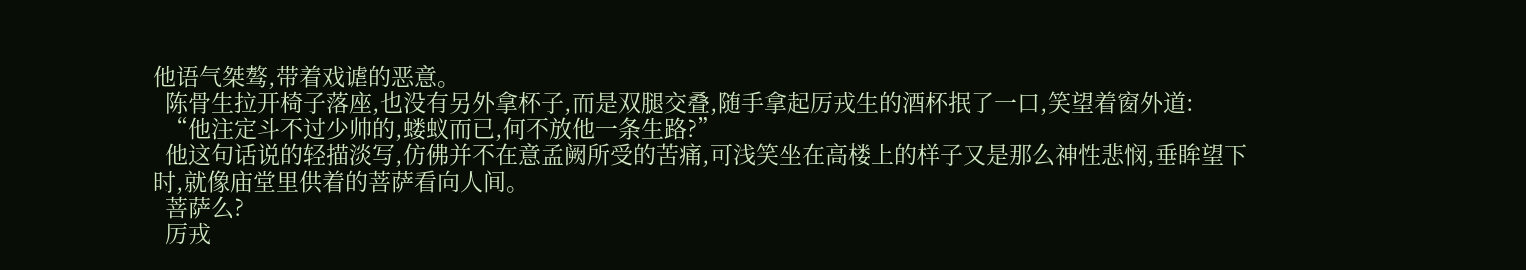他语气桀骜,带着戏谑的恶意。
  陈骨生拉开椅子落座,也没有另外拿杯子,而是双腿交叠,随手拿起厉戎生的酒杯抿了一口,笑望着窗外道:
  “他注定斗不过少帅的,蝼蚁而已,何不放他一条生路?”
  他这句话说的轻描淡写,仿佛并不在意孟阙所受的苦痛,可浅笑坐在高楼上的样子又是那么神性悲悯,垂眸望下时,就像庙堂里供着的菩萨看向人间。
  菩萨么?
  厉戎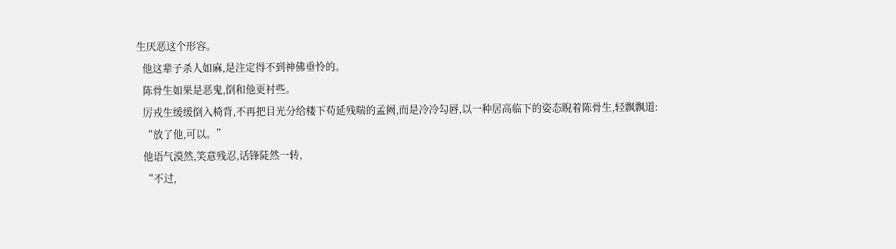生厌恶这个形容。
  他这辈子杀人如麻,是注定得不到神佛垂怜的。
  陈骨生如果是恶鬼,倒和他更衬些。
  厉戎生缓缓倒入椅背,不再把目光分给楼下苟延残喘的孟阙,而是冷冷勾唇,以一种居高临下的姿态睨着陈骨生,轻飘飘道:
  “放了他,可以。”
  他语气漠然,笑意残忍,话锋陡然一转,
  “不过,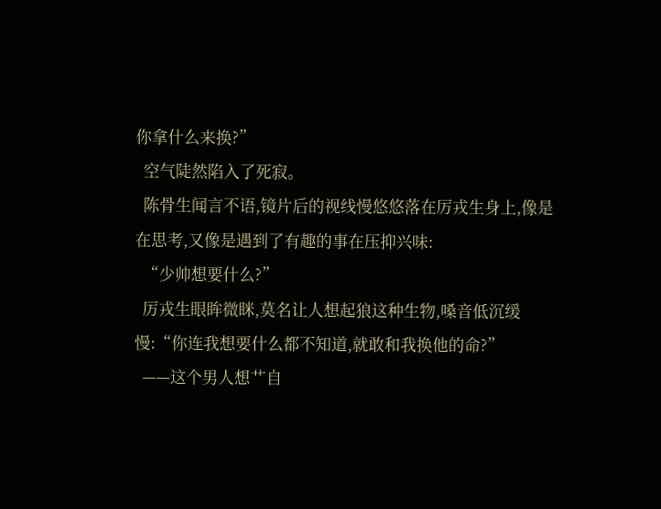你拿什么来换?”
  空气陡然陷入了死寂。
  陈骨生闻言不语,镜片后的视线慢悠悠落在厉戎生身上,像是在思考,又像是遇到了有趣的事在压抑兴味:
  “少帅想要什么?”
  厉戎生眼眸微眯,莫名让人想起狼这种生物,嗓音低沉缓慢:“你连我想要什么都不知道,就敢和我换他的命?”
  ——这个男人想艹自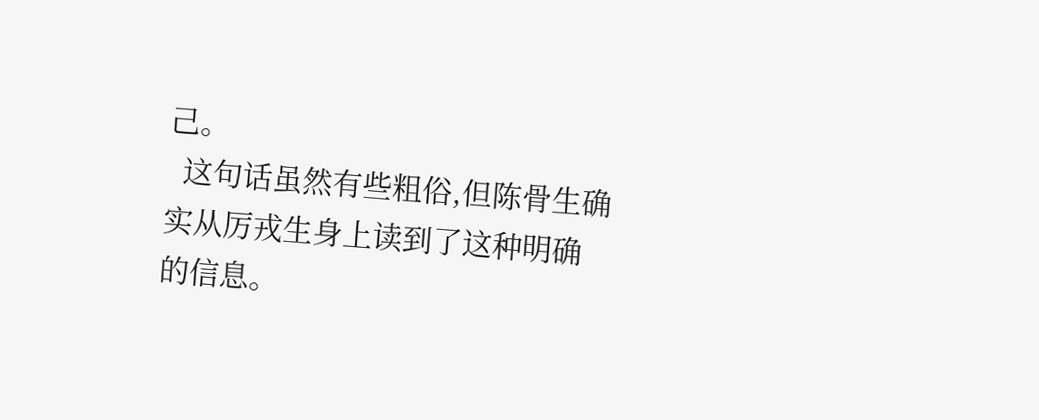己。
  这句话虽然有些粗俗,但陈骨生确实从厉戎生身上读到了这种明确的信息。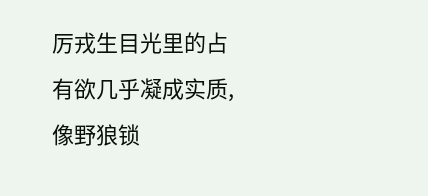厉戎生目光里的占有欲几乎凝成实质,像野狼锁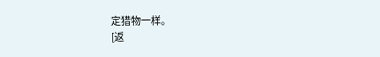定猎物一样。
[返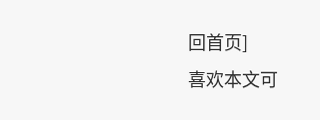回首页]
喜欢本文可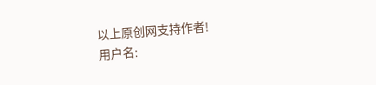以上原创网支持作者!
用户名: